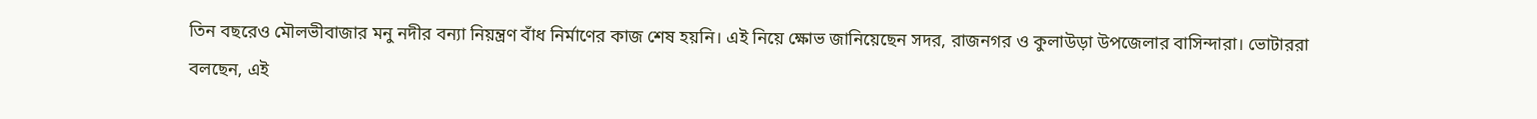তিন বছরেও মৌলভীবাজার মনু নদীর বন্যা নিয়ন্ত্রণ বাঁধ নির্মাণের কাজ শেষ হয়নি। এই নিয়ে ক্ষোভ জানিয়েছেন সদর, রাজনগর ও কুলাউড়া উপজেলার বাসিন্দারা। ভোটাররা বলছেন, এই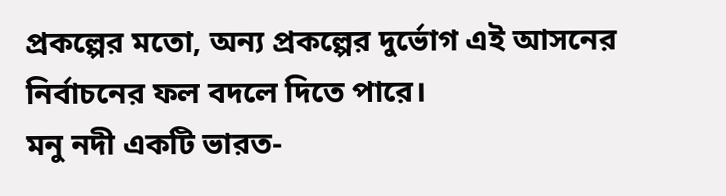প্রকল্পের মতো, অন্য প্রকল্পের দুর্ভোগ এই আসনের নির্বাচনের ফল বদলে দিতে পারে।
মনু নদী একটি ভারত-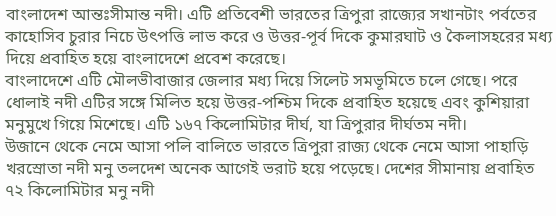বাংলাদেশ আন্তঃসীমান্ত নদী। এটি প্রতিবেশী ভারতের ত্রিপুরা রাজ্যের সখানটাং পর্বতের কাহোসিব চুরার নিচে উৎপত্তি লাভ করে ও উত্তর-পূর্ব দিকে কুমারঘাট ও কৈলাসহরের মধ্য দিয়ে প্রবাহিত হয়ে বাংলাদেশে প্রবেশ করেছে।
বাংলাদেশে এটি মৌলভীবাজার জেলার মধ্য দিয়ে সিলেট সমভূমিতে চলে গেছে। পরে ধোলাই নদী এটির সঙ্গে মিলিত হয়ে উত্তর-পশ্চিম দিকে প্রবাহিত হয়েছে এবং কুশিয়ারা মনুমুখে গিয়ে মিশেছে। এটি ১৬৭ কিলোমিটার দীর্ঘ, যা ত্রিপুরার দীর্ঘতম নদী।
উজানে থেকে নেমে আসা পলি বালিতে ভারতে ত্রিপুরা রাজ্য থেকে নেমে আসা পাহাড়ি খরস্রোতা নদী মনু তলদেশ অনেক আগেই ভরাট হয়ে পড়েছে। দেশের সীমানায় প্রবাহিত ৭২ কিলোমিটার মনু নদী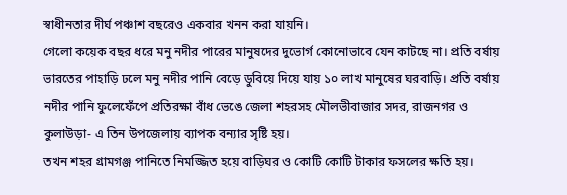স্বাধীনতার দীর্ঘ পঞ্চাশ বছরেও একবার খনন করা যায়নি।
গেলো কয়েক বছর ধরে মনু নদীর পারের মানুষদের দুভোর্গ কোনোভাবে যেন কাটছে না। প্রতি বর্ষায় ভারতের পাহাড়ি ঢলে মনু নদীর পানি বেড়ে ডুবিয়ে দিয়ে যায় ১০ লাখ মানুষের ঘরবাড়ি। প্রতি বর্ষায় নদীর পানি ফুলেফেঁপে প্রতিরক্ষা বাঁধ ভেঙে জেলা শহরসহ মৌলভীবাজার সদর, রাজনগর ও কুলাউড়া- এ তিন উপজেলায় ব্যাপক বন্যার সৃষ্টি হয়।
তখন শহর গ্রামগঞ্জ পানিতে নিমজ্জিত হয়ে বাড়িঘর ও কোটি কোটি টাকার ফসলের ক্ষতি হয়।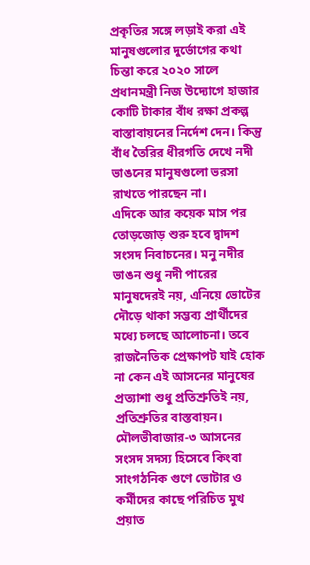প্রকৃতির সঙ্গে লড়াই করা এই মানুষগুলোর দুর্ভোগের কথা চিন্তা করে ২০২০ সালে প্রধানমন্ত্রী নিজ উদ্যোগে হাজার কোটি টাকার বাঁধ রক্ষা প্রকল্প বাস্তাবায়নের নির্দেশ দেন। কিন্তু বাঁধ তৈরির ধীরগতি দেখে নদী ভাঙনের মানুষগুলো ভরসা রাখতে পারছেন না।
এদিকে আর কয়েক মাস পর তোড়জোড় শুরু হবে দ্বাদশ সংসদ নিবাচনের। মনু নদীর ভাঙন শুধু নদী পারের মানুষদেরই নয়, এনিয়ে ভোটের দৌড়ে থাকা সম্ভব্য প্রার্থীদের মধ্যে চলছে আলোচনা। তবে রাজনৈতিক প্রেক্ষাপট যাই হোক না কেন এই আসনের মানুষের প্রত্যাশা শুধু প্রতিশ্রুতিই নয়, প্রতিশ্রুতির বাস্তবায়ন।
মৌলভীবাজার-৩ আসনের সংসদ সদস্য হিসেবে কিংবা সাংগঠনিক গুণে ভোটার ও কর্মীদের কাছে পরিচিত মুখ প্রয়াত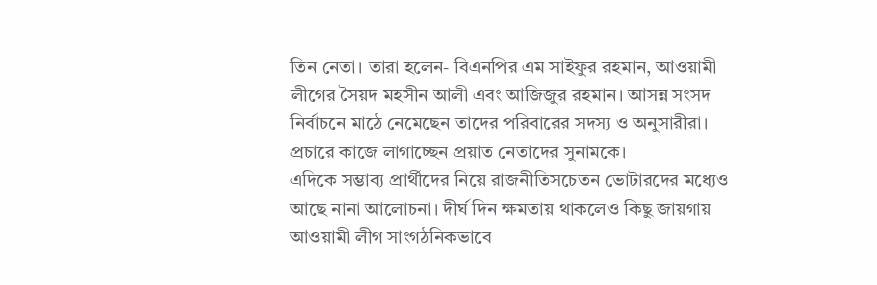তিন নেতা। তারা হলেন- বিএনপির এম সাইফুর রহমান, আওয়ামী লীগের সৈয়দ মহসীন আলী এবং আজিজুর রহমান। আসন্ন সংসদ নির্বাচনে মাঠে নেমেছেন তাদের পরিবারের সদস্য ও অনুসারীরা। প্রচারে কাজে লাগাচ্ছেন প্রয়াত নেতাদের সুনামকে।
এদিকে সম্ভাব্য প্রার্থীদের নিয়ে রাজনীতিসচেতন ভোটারদের মধ্যেও আছে নানা আলোচনা। দীর্ঘ দিন ক্ষমতায় থাকলেও কিছু জায়গায় আওয়ামী লীগ সাংগঠনিকভাবে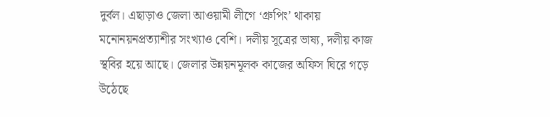দুর্বল। এছাড়াও জেলা আওয়ামী লীগে ‘গ্রুপিং’ থাকায় মনোনয়নপ্রত্যাশীর সংখ্যাও বেশি। দলীয় সূত্রের ভাষ্য, দলীয় কাজ স্থবির হয়ে আছে। জেলার উন্নয়নমূলক কাজের অফিস ঘিরে গড়ে উঠেছে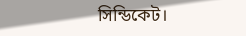সিন্ডিকেট।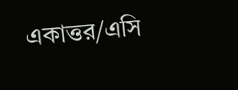একাত্তর/এসি